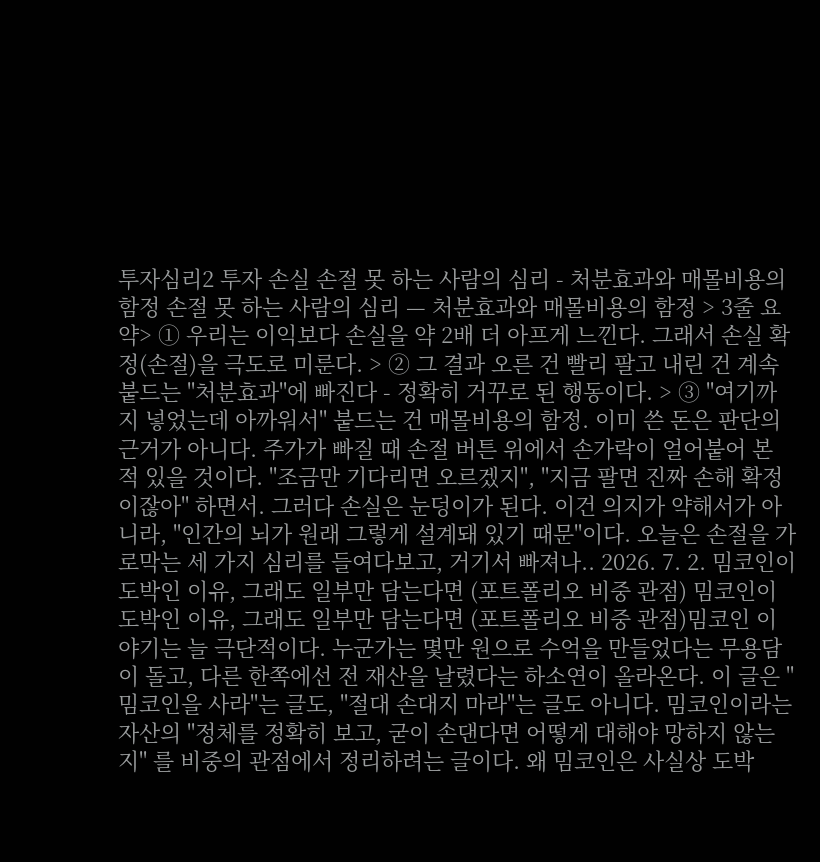투자심리2 투자 손실 손절 못 하는 사람의 심리 - 처분효과와 매몰비용의 함정 손절 못 하는 사람의 심리 — 처분효과와 매몰비용의 함정 > 3줄 요약> ① 우리는 이익보다 손실을 약 2배 더 아프게 느낀다. 그래서 손실 확정(손절)을 극도로 미룬다. > ② 그 결과 오른 건 빨리 팔고 내린 건 계속 붙드는 "처분효과"에 빠진다 - 정확히 거꾸로 된 행동이다. > ③ "여기까지 넣었는데 아까워서" 붙드는 건 매몰비용의 함정. 이미 쓴 돈은 판단의 근거가 아니다. 주가가 빠질 때 손절 버튼 위에서 손가락이 얼어붙어 본 적 있을 것이다. "조금만 기다리면 오르겠지", "지금 팔면 진짜 손해 확정이잖아" 하면서. 그러다 손실은 눈덩이가 된다. 이건 의지가 약해서가 아니라, "인간의 뇌가 원래 그렇게 설계돼 있기 때문"이다. 오늘은 손절을 가로막는 세 가지 심리를 들여다보고, 거기서 빠져나.. 2026. 7. 2. 밈코인이 도박인 이유, 그래도 일부만 담는다면 (포트폴리오 비중 관점) 밈코인이 도박인 이유, 그래도 일부만 담는다면 (포트폴리오 비중 관점)밈코인 이야기는 늘 극단적이다. 누군가는 몇만 원으로 수억을 만들었다는 무용담이 돌고, 다른 한쪽에선 전 재산을 날렸다는 하소연이 올라온다. 이 글은 "밈코인을 사라"는 글도, "절대 손대지 마라"는 글도 아니다. 밈코인이라는 자산의 "정체를 정확히 보고, 굳이 손댄다면 어떻게 대해야 망하지 않는지" 를 비중의 관점에서 정리하려는 글이다. 왜 밈코인은 사실상 도박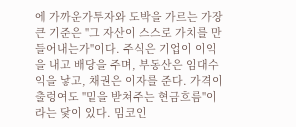에 가까운가투자와 도박을 가르는 가장 큰 기준은 "그 자산이 스스로 가치를 만들어내는가"이다. 주식은 기업이 이익을 내고 배당을 주며, 부동산은 임대수익을 낳고, 채권은 이자를 준다. 가격이 출렁여도 "밑을 받쳐주는 현금흐름"이라는 닻이 있다. 밈코인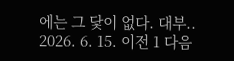에는 그 닻이 없다. 대부.. 2026. 6. 15. 이전 1 다음